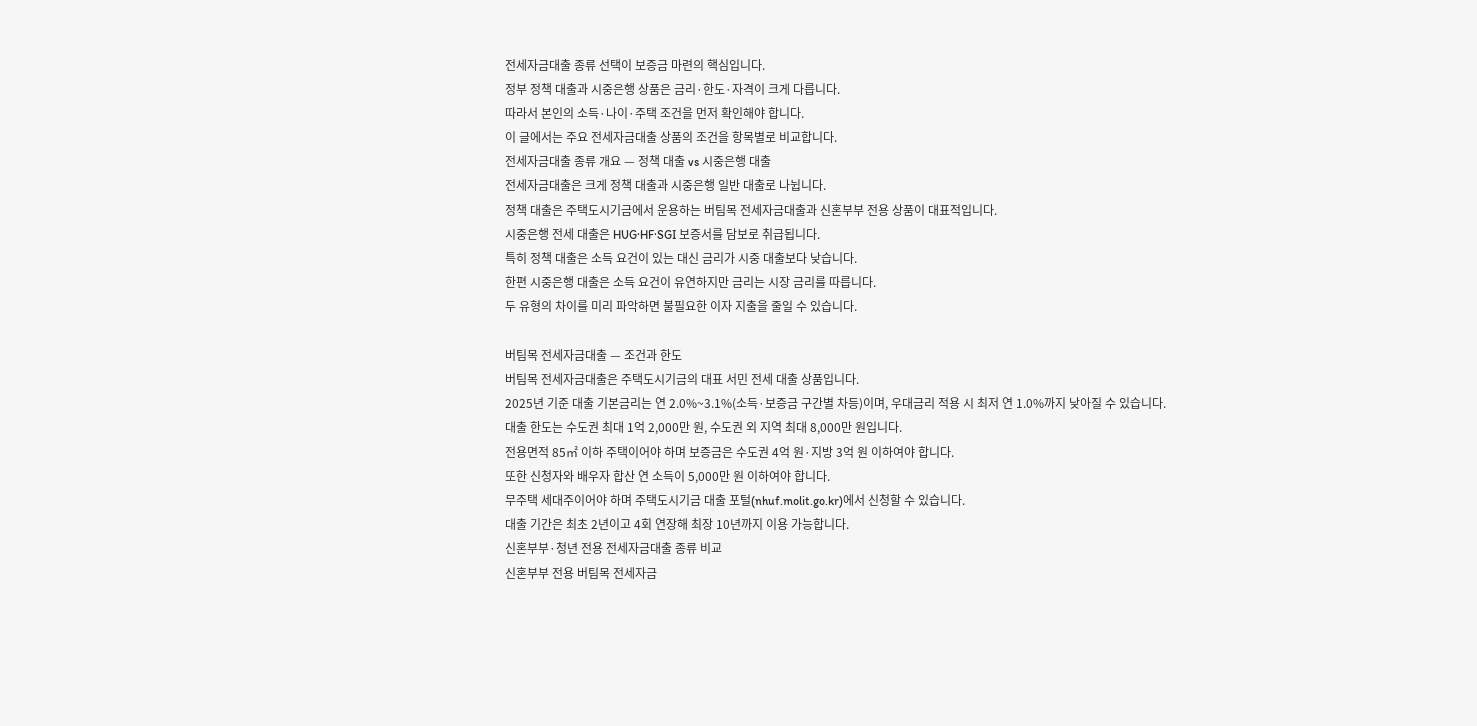전세자금대출 종류 선택이 보증금 마련의 핵심입니다.
정부 정책 대출과 시중은행 상품은 금리·한도·자격이 크게 다릅니다.
따라서 본인의 소득·나이·주택 조건을 먼저 확인해야 합니다.
이 글에서는 주요 전세자금대출 상품의 조건을 항목별로 비교합니다.
전세자금대출 종류 개요 — 정책 대출 vs 시중은행 대출
전세자금대출은 크게 정책 대출과 시중은행 일반 대출로 나뉩니다.
정책 대출은 주택도시기금에서 운용하는 버팀목 전세자금대출과 신혼부부 전용 상품이 대표적입니다.
시중은행 전세 대출은 HUG·HF·SGI 보증서를 담보로 취급됩니다.
특히 정책 대출은 소득 요건이 있는 대신 금리가 시중 대출보다 낮습니다.
한편 시중은행 대출은 소득 요건이 유연하지만 금리는 시장 금리를 따릅니다.
두 유형의 차이를 미리 파악하면 불필요한 이자 지출을 줄일 수 있습니다.

버팀목 전세자금대출 — 조건과 한도
버팀목 전세자금대출은 주택도시기금의 대표 서민 전세 대출 상품입니다.
2025년 기준 대출 기본금리는 연 2.0%~3.1%(소득·보증금 구간별 차등)이며, 우대금리 적용 시 최저 연 1.0%까지 낮아질 수 있습니다.
대출 한도는 수도권 최대 1억 2,000만 원, 수도권 외 지역 최대 8,000만 원입니다.
전용면적 85㎡ 이하 주택이어야 하며 보증금은 수도권 4억 원·지방 3억 원 이하여야 합니다.
또한 신청자와 배우자 합산 연 소득이 5,000만 원 이하여야 합니다.
무주택 세대주이어야 하며 주택도시기금 대출 포털(nhuf.molit.go.kr)에서 신청할 수 있습니다.
대출 기간은 최초 2년이고 4회 연장해 최장 10년까지 이용 가능합니다.
신혼부부·청년 전용 전세자금대출 종류 비교
신혼부부 전용 버팀목 전세자금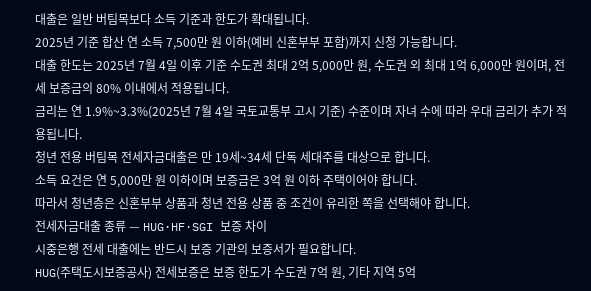대출은 일반 버팀목보다 소득 기준과 한도가 확대됩니다.
2025년 기준 합산 연 소득 7,500만 원 이하(예비 신혼부부 포함)까지 신청 가능합니다.
대출 한도는 2025년 7월 4일 이후 기준 수도권 최대 2억 5,000만 원, 수도권 외 최대 1억 6,000만 원이며, 전세 보증금의 80% 이내에서 적용됩니다.
금리는 연 1.9%~3.3%(2025년 7월 4일 국토교통부 고시 기준) 수준이며 자녀 수에 따라 우대 금리가 추가 적용됩니다.
청년 전용 버팀목 전세자금대출은 만 19세~34세 단독 세대주를 대상으로 합니다.
소득 요건은 연 5,000만 원 이하이며 보증금은 3억 원 이하 주택이어야 합니다.
따라서 청년층은 신혼부부 상품과 청년 전용 상품 중 조건이 유리한 쪽을 선택해야 합니다.
전세자금대출 종류 — HUG·HF·SGI 보증 차이
시중은행 전세 대출에는 반드시 보증 기관의 보증서가 필요합니다.
HUG(주택도시보증공사) 전세보증은 보증 한도가 수도권 7억 원, 기타 지역 5억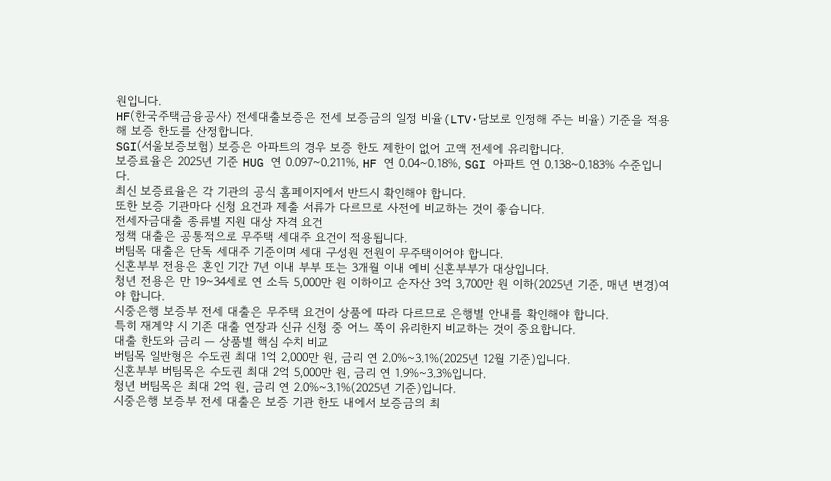원입니다.
HF(한국주택금융공사) 전세대출보증은 전세 보증금의 일정 비율(LTV·담보로 인정해 주는 비율) 기준을 적용해 보증 한도를 산정합니다.
SGI(서울보증보험) 보증은 아파트의 경우 보증 한도 제한이 없어 고액 전세에 유리합니다.
보증료율은 2025년 기준 HUG 연 0.097~0.211%, HF 연 0.04~0.18%, SGI 아파트 연 0.138~0.183% 수준입니다.
최신 보증료율은 각 기관의 공식 홈페이지에서 반드시 확인해야 합니다.
또한 보증 기관마다 신청 요건과 제출 서류가 다르므로 사전에 비교하는 것이 좋습니다.
전세자금대출 종류별 지원 대상 자격 요건
정책 대출은 공통적으로 무주택 세대주 요건이 적용됩니다.
버팀목 대출은 단독 세대주 기준이며 세대 구성원 전원이 무주택이어야 합니다.
신혼부부 전용은 혼인 기간 7년 이내 부부 또는 3개월 이내 예비 신혼부부가 대상입니다.
청년 전용은 만 19~34세로 연 소득 5,000만 원 이하이고 순자산 3억 3,700만 원 이하(2025년 기준, 매년 변경)여야 합니다.
시중은행 보증부 전세 대출은 무주택 요건이 상품에 따라 다르므로 은행별 안내를 확인해야 합니다.
특히 재계약 시 기존 대출 연장과 신규 신청 중 어느 쪽이 유리한지 비교하는 것이 중요합니다.
대출 한도와 금리 — 상품별 핵심 수치 비교
버팀목 일반형은 수도권 최대 1억 2,000만 원, 금리 연 2.0%~3.1%(2025년 12월 기준)입니다.
신혼부부 버팀목은 수도권 최대 2억 5,000만 원, 금리 연 1.9%~3.3%입니다.
청년 버팀목은 최대 2억 원, 금리 연 2.0%~3.1%(2025년 기준)입니다.
시중은행 보증부 전세 대출은 보증 기관 한도 내에서 보증금의 최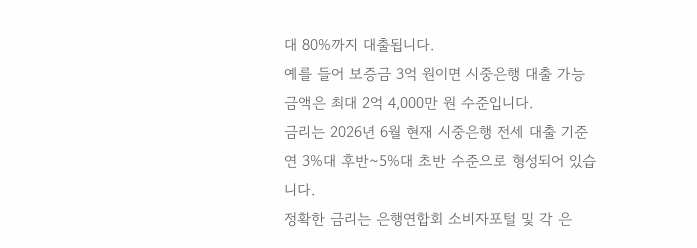대 80%까지 대출됩니다.
예를 들어 보증금 3억 원이면 시중은행 대출 가능 금액은 최대 2억 4,000만 원 수준입니다.
금리는 2026년 6월 현재 시중은행 전세 대출 기준 연 3%대 후반~5%대 초반 수준으로 형성되어 있습니다.
정확한 금리는 은행연합회 소비자포털 및 각 은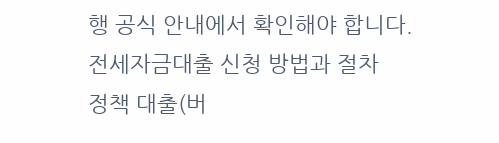행 공식 안내에서 확인해야 합니다.
전세자금대출 신청 방법과 절차
정책 대출(버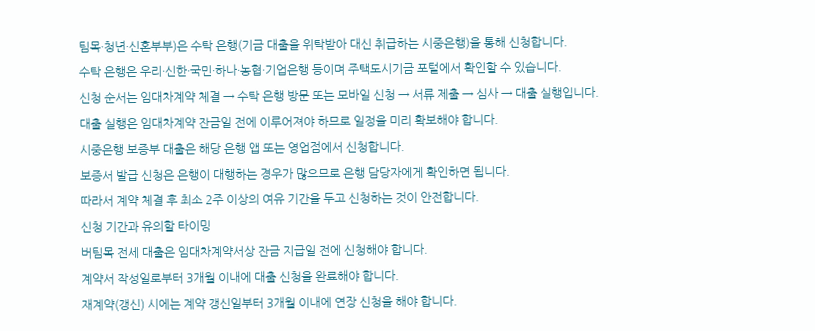팀목·청년·신혼부부)은 수탁 은행(기금 대출을 위탁받아 대신 취급하는 시중은행)을 통해 신청합니다.
수탁 은행은 우리·신한·국민·하나·농협·기업은행 등이며 주택도시기금 포털에서 확인할 수 있습니다.
신청 순서는 임대차계약 체결 → 수탁 은행 방문 또는 모바일 신청 → 서류 제출 → 심사 → 대출 실행입니다.
대출 실행은 임대차계약 잔금일 전에 이루어져야 하므로 일정을 미리 확보해야 합니다.
시중은행 보증부 대출은 해당 은행 앱 또는 영업점에서 신청합니다.
보증서 발급 신청은 은행이 대행하는 경우가 많으므로 은행 담당자에게 확인하면 됩니다.
따라서 계약 체결 후 최소 2주 이상의 여유 기간을 두고 신청하는 것이 안전합니다.
신청 기간과 유의할 타이밍
버팀목 전세 대출은 임대차계약서상 잔금 지급일 전에 신청해야 합니다.
계약서 작성일로부터 3개월 이내에 대출 신청을 완료해야 합니다.
재계약(갱신) 시에는 계약 갱신일부터 3개월 이내에 연장 신청을 해야 합니다.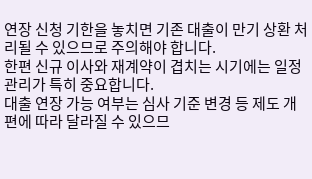연장 신청 기한을 놓치면 기존 대출이 만기 상환 처리될 수 있으므로 주의해야 합니다.
한편 신규 이사와 재계약이 겹치는 시기에는 일정 관리가 특히 중요합니다.
대출 연장 가능 여부는 심사 기준 변경 등 제도 개편에 따라 달라질 수 있으므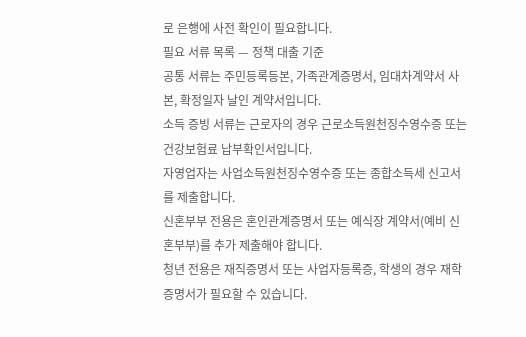로 은행에 사전 확인이 필요합니다.
필요 서류 목록 — 정책 대출 기준
공통 서류는 주민등록등본, 가족관계증명서, 임대차계약서 사본, 확정일자 날인 계약서입니다.
소득 증빙 서류는 근로자의 경우 근로소득원천징수영수증 또는 건강보험료 납부확인서입니다.
자영업자는 사업소득원천징수영수증 또는 종합소득세 신고서를 제출합니다.
신혼부부 전용은 혼인관계증명서 또는 예식장 계약서(예비 신혼부부)를 추가 제출해야 합니다.
청년 전용은 재직증명서 또는 사업자등록증, 학생의 경우 재학증명서가 필요할 수 있습니다.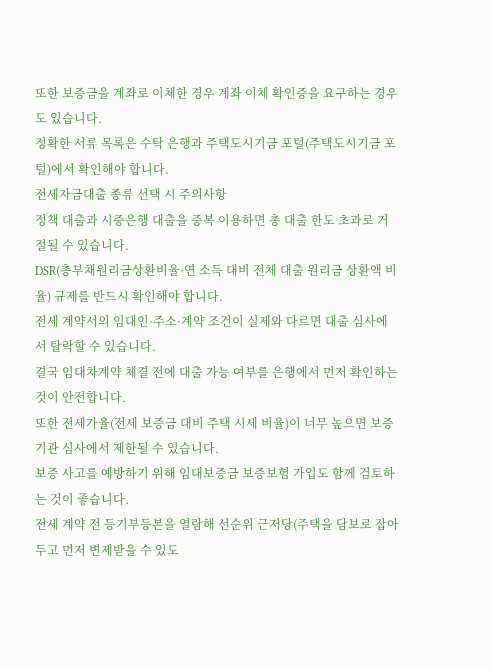또한 보증금을 계좌로 이체한 경우 계좌 이체 확인증을 요구하는 경우도 있습니다.
정확한 서류 목록은 수탁 은행과 주택도시기금 포털(주택도시기금 포털)에서 확인해야 합니다.
전세자금대출 종류 선택 시 주의사항
정책 대출과 시중은행 대출을 중복 이용하면 총 대출 한도 초과로 거절될 수 있습니다.
DSR(총부채원리금상환비율·연 소득 대비 전체 대출 원리금 상환액 비율) 규제를 반드시 확인해야 합니다.
전세 계약서의 임대인·주소·계약 조건이 실제와 다르면 대출 심사에서 탈락할 수 있습니다.
결국 임대차계약 체결 전에 대출 가능 여부를 은행에서 먼저 확인하는 것이 안전합니다.
또한 전세가율(전세 보증금 대비 주택 시세 비율)이 너무 높으면 보증 기관 심사에서 제한될 수 있습니다.
보증 사고를 예방하기 위해 임대보증금 보증보험 가입도 함께 검토하는 것이 좋습니다.
전세 계약 전 등기부등본을 열람해 선순위 근저당(주택을 담보로 잡아 두고 먼저 변제받을 수 있도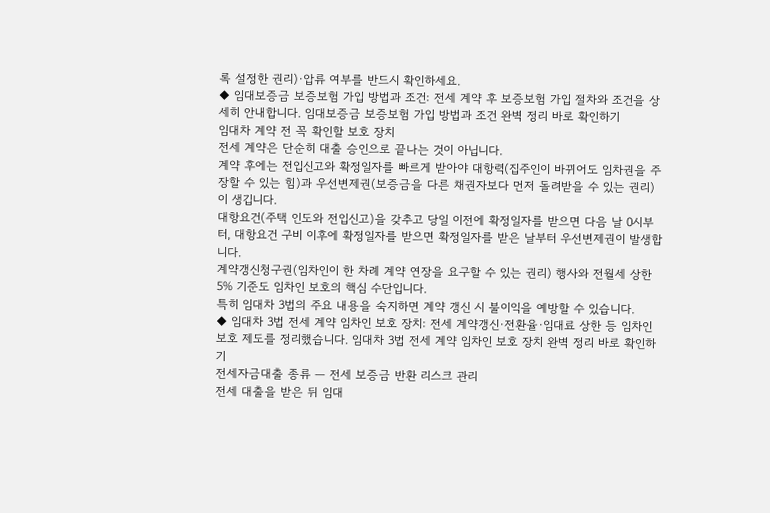록 설정한 권리)·압류 여부를 반드시 확인하세요.
◆ 임대보증금 보증보험 가입 방법과 조건: 전세 계약 후 보증보험 가입 절차와 조건을 상세히 안내합니다. 임대보증금 보증보험 가입 방법과 조건 완벽 정리 바로 확인하기
임대차 계약 전 꼭 확인할 보호 장치
전세 계약은 단순히 대출 승인으로 끝나는 것이 아닙니다.
계약 후에는 전입신고와 확정일자를 빠르게 받아야 대항력(집주인이 바뀌어도 임차권을 주장할 수 있는 힘)과 우선변제권(보증금을 다른 채권자보다 먼저 돌려받을 수 있는 권리)이 생깁니다.
대항요건(주택 인도와 전입신고)을 갖추고 당일 이전에 확정일자를 받으면 다음 날 0시부터, 대항요건 구비 이후에 확정일자를 받으면 확정일자를 받은 날부터 우선변제권이 발생합니다.
계약갱신청구권(임차인이 한 차례 계약 연장을 요구할 수 있는 권리) 행사와 전월세 상한 5% 기준도 임차인 보호의 핵심 수단입니다.
특히 임대차 3법의 주요 내용을 숙지하면 계약 갱신 시 불이익을 예방할 수 있습니다.
◆ 임대차 3법 전세 계약 임차인 보호 장치: 전세 계약갱신·전환율·임대료 상한 등 임차인 보호 제도를 정리했습니다. 임대차 3법 전세 계약 임차인 보호 장치 완벽 정리 바로 확인하기
전세자금대출 종류 — 전세 보증금 반환 리스크 관리
전세 대출을 받은 뒤 임대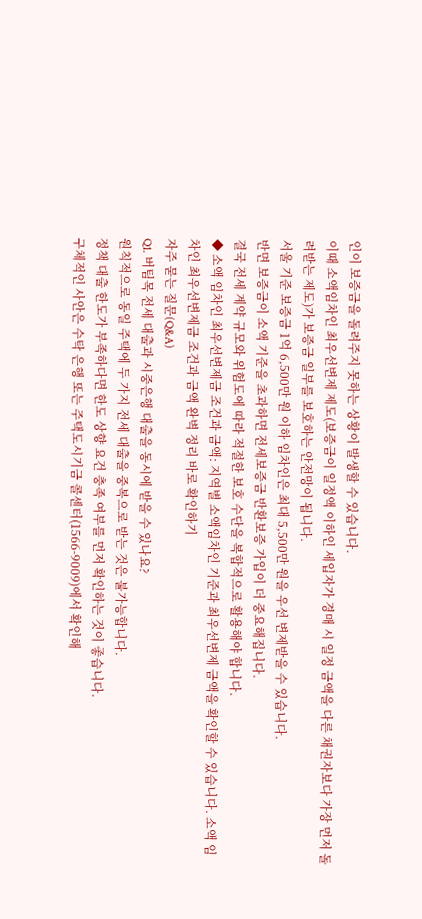인이 보증금을 돌려주지 못하는 상황이 발생할 수 있습니다.
이때 소액임차인 최우선변제 제도(보증금이 일정액 이하인 세입자가 경매 시 일정 금액을 다른 채권자보다 가장 먼저 돌려받는 제도)가 보증금 일부를 보호하는 안전망이 됩니다.
서울 기준 보증금 1억 6,500만 원 이하 임차인은 최대 5,500만 원을 우선 변제받을 수 있습니다.
반면 보증금이 소액 기준을 초과하면 전세보증금 반환보증 가입이 더 중요해집니다.
결국 전세 계약 규모와 위험도에 따라 적절한 보호 수단을 복합적으로 활용해야 합니다.
◆ 소액 임차인 최우선변제금 조건과 금액: 지역별 소액임차인 기준과 최우선변제 금액을 확인할 수 있습니다. 소액 임차인 최우선변제금 조건과 금액 완벽 정리 바로 확인하기
자주 묻는 질문(Q&A)
Q1. 버팀목 전세 대출과 시중은행 대출을 동시에 받을 수 있나요?
원칙적으로 동일 주택에 두 가지 전세 대출을 중복으로 받는 것은 불가능합니다.
정책 대출 한도가 부족하다면 한도 상향 요건 충족 여부를 먼저 확인하는 것이 좋습니다.
구체적인 사안은 수탁 은행 또는 주택도시기금 콜센터(1566-9009)에서 확인해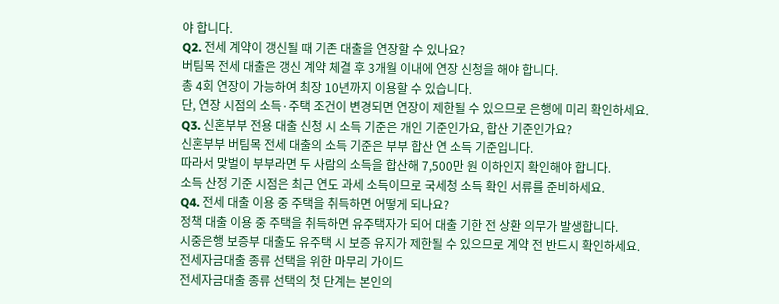야 합니다.
Q2. 전세 계약이 갱신될 때 기존 대출을 연장할 수 있나요?
버팀목 전세 대출은 갱신 계약 체결 후 3개월 이내에 연장 신청을 해야 합니다.
총 4회 연장이 가능하여 최장 10년까지 이용할 수 있습니다.
단, 연장 시점의 소득·주택 조건이 변경되면 연장이 제한될 수 있으므로 은행에 미리 확인하세요.
Q3. 신혼부부 전용 대출 신청 시 소득 기준은 개인 기준인가요, 합산 기준인가요?
신혼부부 버팀목 전세 대출의 소득 기준은 부부 합산 연 소득 기준입니다.
따라서 맞벌이 부부라면 두 사람의 소득을 합산해 7,500만 원 이하인지 확인해야 합니다.
소득 산정 기준 시점은 최근 연도 과세 소득이므로 국세청 소득 확인 서류를 준비하세요.
Q4. 전세 대출 이용 중 주택을 취득하면 어떻게 되나요?
정책 대출 이용 중 주택을 취득하면 유주택자가 되어 대출 기한 전 상환 의무가 발생합니다.
시중은행 보증부 대출도 유주택 시 보증 유지가 제한될 수 있으므로 계약 전 반드시 확인하세요.
전세자금대출 종류 선택을 위한 마무리 가이드
전세자금대출 종류 선택의 첫 단계는 본인의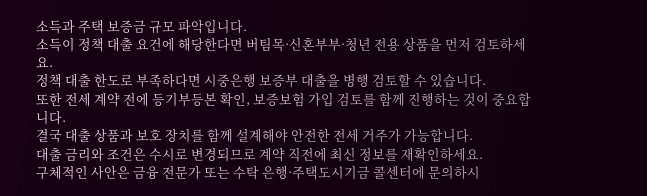소득과 주택 보증금 규모 파악입니다.
소득이 정책 대출 요건에 해당한다면 버팀목·신혼부부·청년 전용 상품을 먼저 검토하세요.
정책 대출 한도로 부족하다면 시중은행 보증부 대출을 병행 검토할 수 있습니다.
또한 전세 계약 전에 등기부등본 확인, 보증보험 가입 검토를 함께 진행하는 것이 중요합니다.
결국 대출 상품과 보호 장치를 함께 설계해야 안전한 전세 거주가 가능합니다.
대출 금리와 조건은 수시로 변경되므로 계약 직전에 최신 정보를 재확인하세요.
구체적인 사안은 금융 전문가 또는 수탁 은행·주택도시기금 콜센터에 문의하시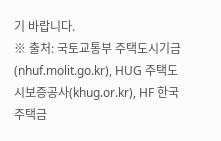기 바랍니다.
※ 출처: 국토교통부 주택도시기금(nhuf.molit.go.kr), HUG 주택도시보증공사(khug.or.kr), HF 한국주택금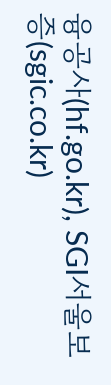융공사(hf.go.kr), SGI서울보증(sgic.co.kr)